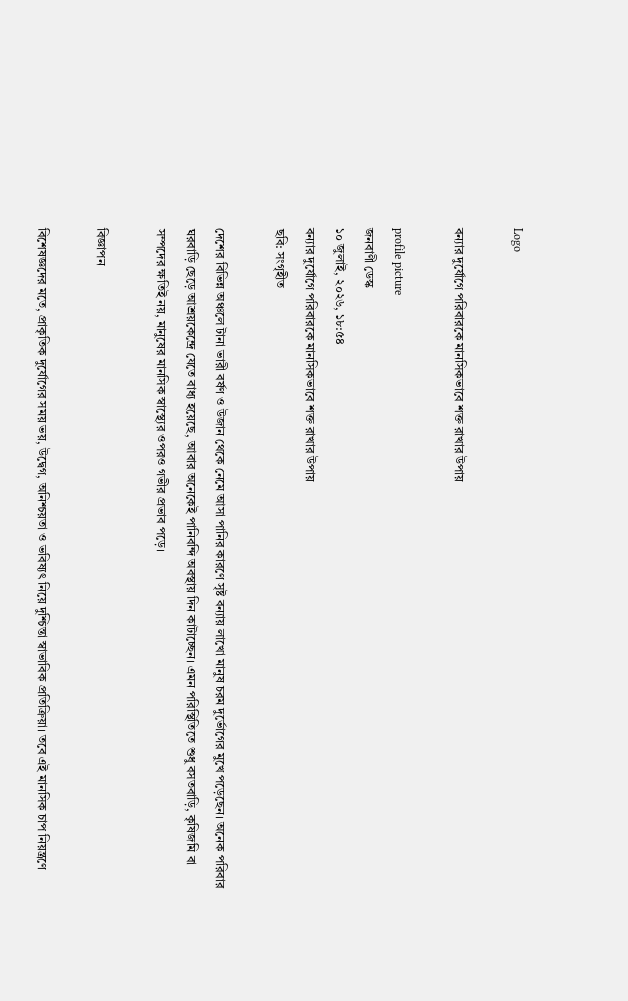Logo

বন্যার দুর্যোগে পরিবারকে মানসিকভাবে শক্ত রাখার উপায়

profile picture
জনবাণী ডেস্ক
১০ জুলাই, ২০২৬, ১৮:৫৪
বন্যার দুর্যোগে পরিবারকে মানসিকভাবে শক্ত রাখার উপায়
ছবি: সংগৃহীত

দেশের বিভিন্ন অঞ্চলে টানা ভারী বর্ষণ ও উজান থেকে নেমে আসা পানির কারণে সৃষ্ট বন্যায় লাখো মানুষ চরম দুর্ভোগের মুখে পড়েছেন। অনেক পরিবার ঘরবাড়ি ছেড়ে আশ্রয়কেন্দ্রে যেতে বাধ্য হয়েছে, আবার অনেকেই পানিবন্দি অবস্থায় দিন কাটাচ্ছেন। এমন পরিস্থিতিতে শুধু বসতবাড়ি, কৃষিজমি বা সম্পদের ক্ষতিই নয়, মানুষের মানসিক স্বাস্থ্যের ওপরও গভীর প্রভাব পড়ে।

বিজ্ঞাপন

বিশেষজ্ঞদের মতে, প্রাকৃতিক দুর্যোগের সময় ভয়, উদ্বেগ, অনিশ্চয়তা ও ভবিষ্যৎ নিয়ে দুশ্চিন্তা স্বাভাবিক প্রতিক্রিয়া। তবে এই মানসিক চাপ নিয়ন্ত্রণে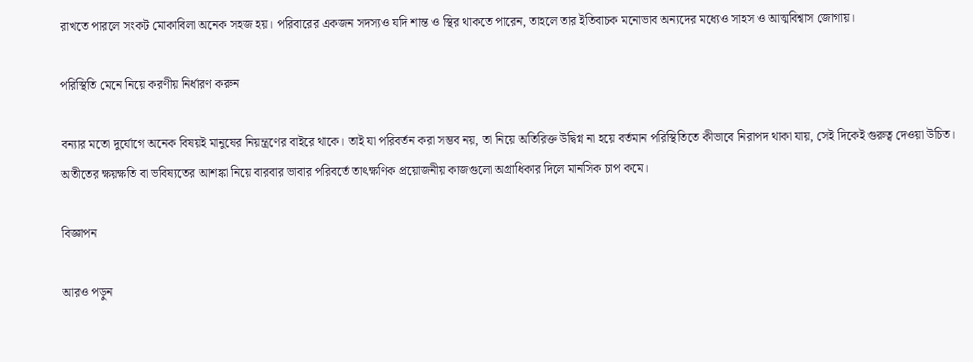রাখতে পারলে সংকট মোকাবিলা অনেক সহজ হয়। পরিবারের একজন সদস্যও যদি শান্ত ও স্থির থাকতে পারেন, তাহলে তার ইতিবাচক মনোভাব অন্যদের মধ্যেও সাহস ও আত্মবিশ্বাস জোগায়।

পরিস্থিতি মেনে নিয়ে করণীয় নির্ধারণ করুন

বন্যার মতো দুর্যোগে অনেক বিষয়ই মানুষের নিয়ন্ত্রণের বাইরে থাকে। তাই যা পরিবর্তন করা সম্ভব নয়, তা নিয়ে অতিরিক্ত উদ্বিগ্ন না হয়ে বর্তমান পরিস্থিতিতে কীভাবে নিরাপদ থাকা যায়, সেই দিকেই গুরুত্ব দেওয়া উচিত। অতীতের ক্ষয়ক্ষতি বা ভবিষ্যতের আশঙ্কা নিয়ে বারবার ভাবার পরিবর্তে তাৎক্ষণিক প্রয়োজনীয় কাজগুলো অগ্রাধিকার দিলে মানসিক চাপ কমে।

বিজ্ঞাপন

আরও পড়ুন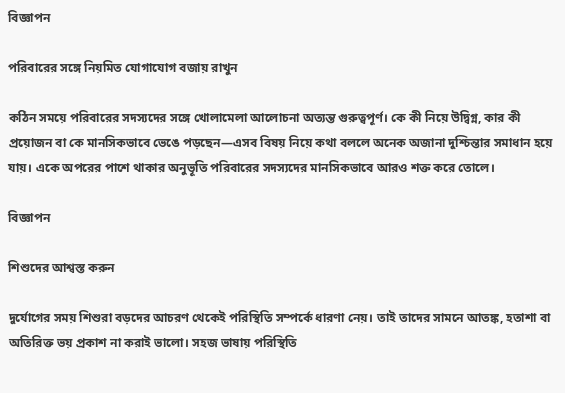বিজ্ঞাপন

পরিবারের সঙ্গে নিয়মিত যোগাযোগ বজায় রাখুন

কঠিন সময়ে পরিবারের সদস্যদের সঙ্গে খোলামেলা আলোচনা অত্যন্ত গুরুত্বপূর্ণ। কে কী নিয়ে উদ্বিগ্ন, কার কী প্রয়োজন বা কে মানসিকভাবে ভেঙে পড়ছেন—এসব বিষয় নিয়ে কথা বললে অনেক অজানা দুশ্চিন্তার সমাধান হয়ে যায়। একে অপরের পাশে থাকার অনুভূতি পরিবারের সদস্যদের মানসিকভাবে আরও শক্ত করে তোলে।

বিজ্ঞাপন

শিশুদের আশ্বস্ত করুন

দুর্যোগের সময় শিশুরা বড়দের আচরণ থেকেই পরিস্থিতি সম্পর্কে ধারণা নেয়। তাই তাদের সামনে আতঙ্ক, হতাশা বা অতিরিক্ত ভয় প্রকাশ না করাই ভালো। সহজ ভাষায় পরিস্থিতি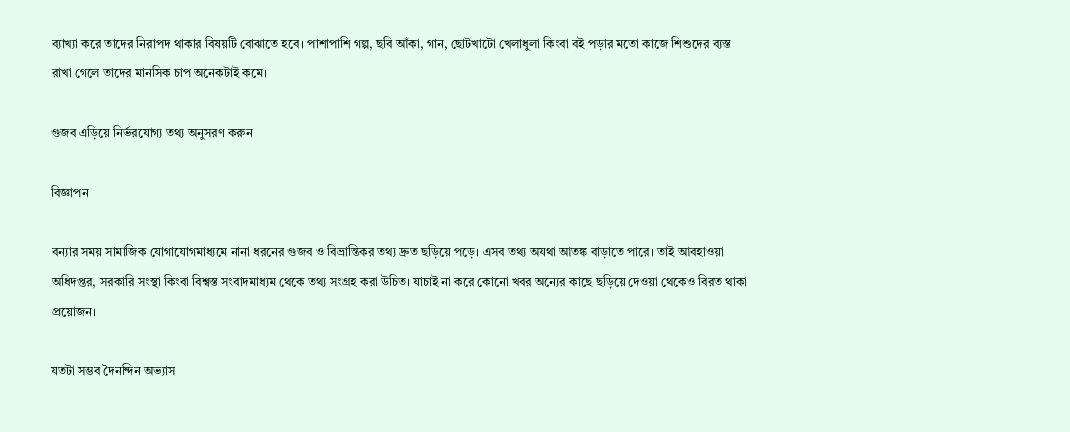ব্যাখ্যা করে তাদের নিরাপদ থাকার বিষয়টি বোঝাতে হবে। পাশাপাশি গল্প, ছবি আঁকা, গান, ছোটখাটো খেলাধুলা কিংবা বই পড়ার মতো কাজে শিশুদের ব্যস্ত রাখা গেলে তাদের মানসিক চাপ অনেকটাই কমে।

গুজব এড়িয়ে নির্ভরযোগ্য তথ্য অনুসরণ করুন

বিজ্ঞাপন

বন্যার সময় সামাজিক যোগাযোগমাধ্যমে নানা ধরনের গুজব ও বিভ্রান্তিকর তথ্য দ্রুত ছড়িয়ে পড়ে। এসব তথ্য অযথা আতঙ্ক বাড়াতে পারে। তাই আবহাওয়া অধিদপ্তর, সরকারি সংস্থা কিংবা বিশ্বস্ত সংবাদমাধ্যম থেকে তথ্য সংগ্রহ করা উচিত। যাচাই না করে কোনো খবর অন্যের কাছে ছড়িয়ে দেওয়া থেকেও বিরত থাকা প্রয়োজন।

যতটা সম্ভব দৈনন্দিন অভ্যাস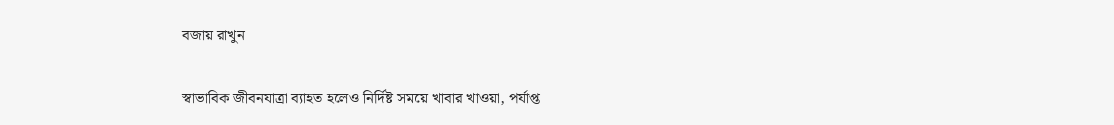বজায় রাখুন

স্বাভাবিক জীবনযাত্রা ব্যাহত হলেও নির্দিষ্ট সময়ে খাবার খাওয়া, পর্যাপ্ত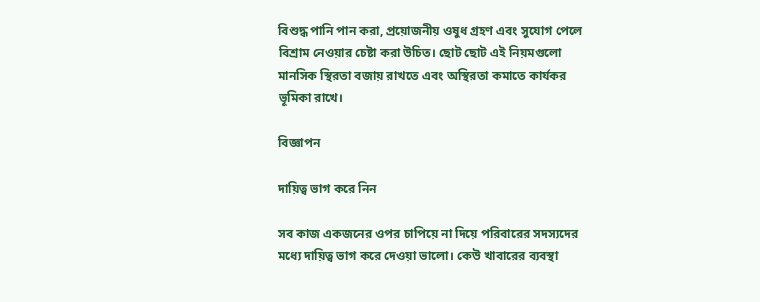বিশুদ্ধ পানি পান করা, প্রয়োজনীয় ওষুধ গ্রহণ এবং সুযোগ পেলে বিশ্রাম নেওয়ার চেষ্টা করা উচিত। ছোট ছোট এই নিয়মগুলো মানসিক স্থিরতা বজায় রাখতে এবং অস্থিরতা কমাতে কার্যকর ভূমিকা রাখে।

বিজ্ঞাপন

দায়িত্ব ভাগ করে নিন

সব কাজ একজনের ওপর চাপিয়ে না দিয়ে পরিবারের সদস্যদের মধ্যে দায়িত্ব ভাগ করে দেওয়া ভালো। কেউ খাবারের ব্যবস্থা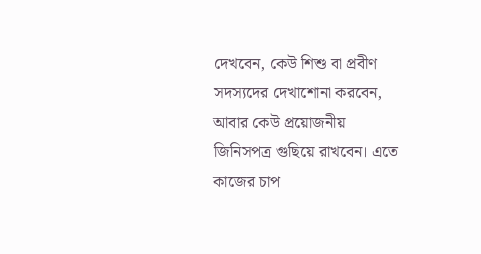দেখবেন, কেউ শিশু বা প্রবীণ সদস্যদের দেখাশোনা করবেন, আবার কেউ প্রয়োজনীয় জিনিসপত্র গুছিয়ে রাখবেন। এতে কাজের চাপ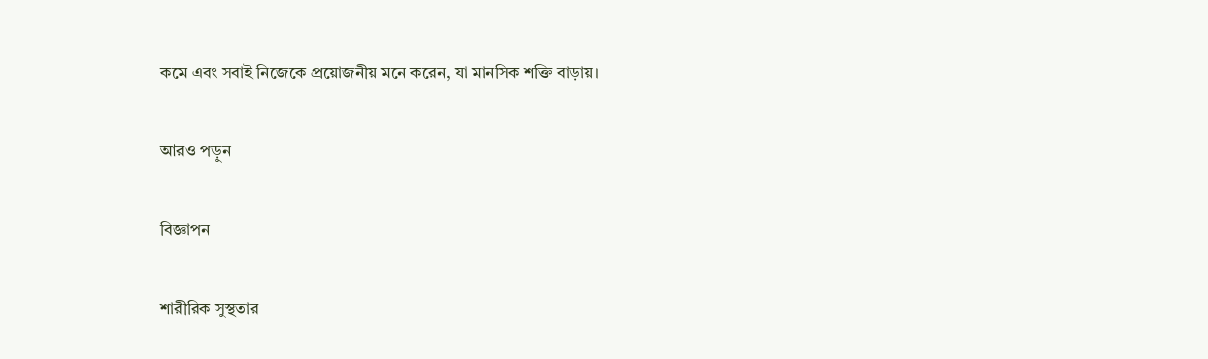কমে এবং সবাই নিজেকে প্রয়োজনীয় মনে করেন, যা মানসিক শক্তি বাড়ায়।

আরও পড়ুন

বিজ্ঞাপন

শারীরিক সুস্থতার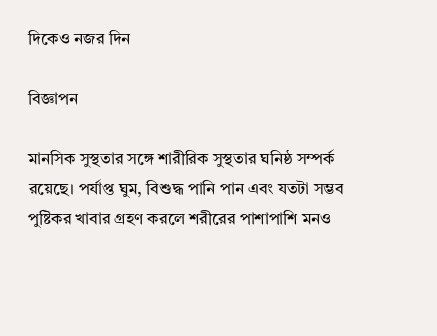দিকেও নজর দিন

বিজ্ঞাপন

মানসিক সুস্থতার সঙ্গে শারীরিক সুস্থতার ঘনিষ্ঠ সম্পর্ক রয়েছে। পর্যাপ্ত ঘুম, বিশুদ্ধ পানি পান এবং যতটা সম্ভব পুষ্টিকর খাবার গ্রহণ করলে শরীরের পাশাপাশি মনও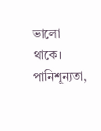ভালো থাকে। পানিশূন্যতা,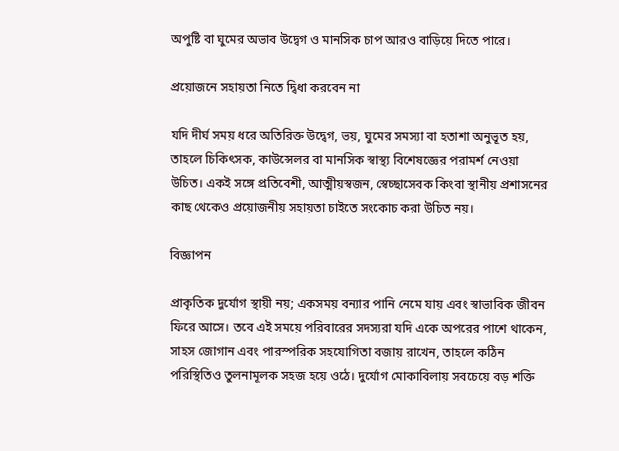অপুষ্টি বা ঘুমের অভাব উদ্বেগ ও মানসিক চাপ আরও বাড়িয়ে দিতে পারে।

প্রয়োজনে সহায়তা নিতে দ্বিধা করবেন না

যদি দীর্ঘ সময় ধরে অতিরিক্ত উদ্বেগ, ভয়, ঘুমের সমস্যা বা হতাশা অনুভূত হয়, তাহলে চিকিৎসক, কাউন্সেলর বা মানসিক স্বাস্থ্য বিশেষজ্ঞের পরামর্শ নেওয়া উচিত। একই সঙ্গে প্রতিবেশী, আত্মীয়স্বজন, স্বেচ্ছাসেবক কিংবা স্থানীয় প্রশাসনের কাছ থেকেও প্রয়োজনীয় সহায়তা চাইতে সংকোচ করা উচিত নয়।

বিজ্ঞাপন

প্রাকৃতিক দুর্যোগ স্থায়ী নয়; একসময় বন্যার পানি নেমে যায় এবং স্বাভাবিক জীবন ফিরে আসে। তবে এই সময়ে পরিবারের সদস্যরা যদি একে অপরের পাশে থাকেন, সাহস জোগান এবং পারস্পরিক সহযোগিতা বজায় রাখেন, তাহলে কঠিন পরিস্থিতিও তুলনামূলক সহজ হয়ে ওঠে। দুর্যোগ মোকাবিলায় সবচেয়ে বড় শক্তি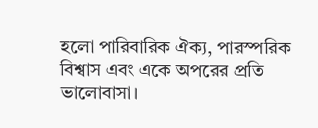হলো পারিবারিক ঐক্য, পারস্পরিক বিশ্বাস এবং একে অপরের প্রতি ভালোবাসা।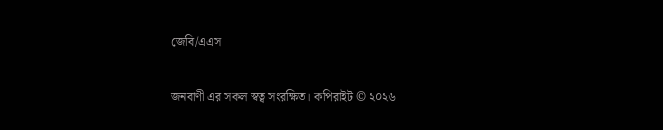জেবি/এএস

জনবাণী এর সকল স্বত্ব সংরক্ষিত। কপিরাইট © ২০২৬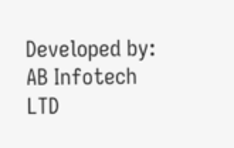Developed by: AB Infotech LTD